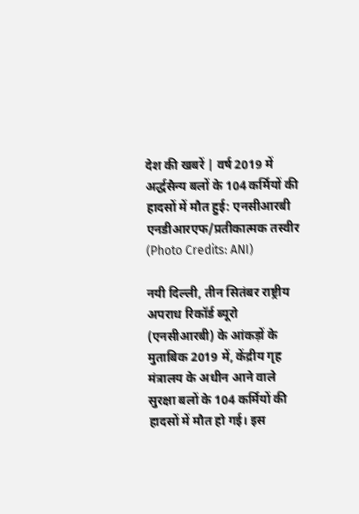देश की खबरें | वर्ष 2019 में अर्द्धसैन्य बलों के 104 कर्मियों की हादसों में मौत हुई: एनसीआरबी
एनडीआरएफ/प्रतीकात्मक तस्वीर (Photo Credits: ANI)

नयी दिल्ली, तीन सितंबर राष्ट्रीय अपराध रिकॉर्ड ब्यूरो (एनसीआरबी) के आंकड़ों के मुताबिक 2019 में, केंद्रीय गृह मंत्रालय के अधीन आने वाले सुरक्षा बलों के 104 कर्मियों की हादसों में मौत हो गई। इस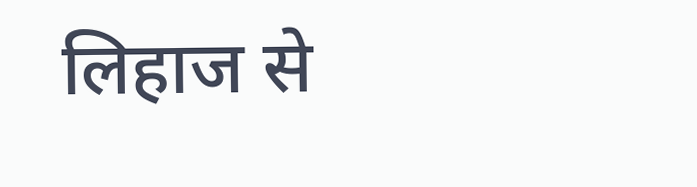लिहाज से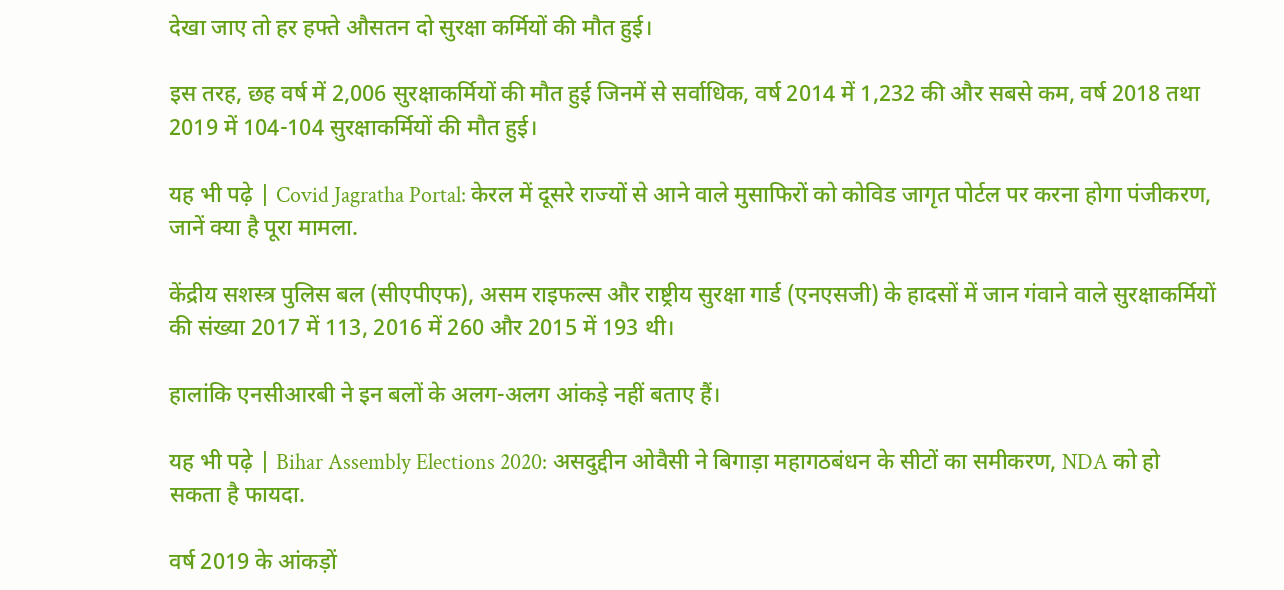देखा जाए तो हर हफ्ते औसतन दो सुरक्षा कर्मियों की मौत हुई।

इस तरह, छह वर्ष में 2,006 सुरक्षाकर्मियों की मौत हुई जिनमें से सर्वाधिक, वर्ष 2014 में 1,232 की और सबसे कम, वर्ष 2018 तथा 2019 में 104-104 सुरक्षाकर्मियों की मौत हुई।

यह भी पढ़े | Covid Jagratha Portal: केरल में दूसरे राज्यों से आने वाले मुसाफिरों को कोविड जागृत पोर्टल पर करना होगा पंजीकरण, जानें क्या है पूरा मामला.

केंद्रीय सशस्त्र पुलिस बल (सीएपीएफ), असम राइफल्स और राष्ट्रीय सुरक्षा गार्ड (एनएसजी) के हादसों में जान गंवाने वाले सुरक्षाकर्मियों की संख्या 2017 में 113, 2016 में 260 और 2015 में 193 थी।

हालांकि एनसीआरबी ने इन बलों के अलग-अलग आंकड़े नहीं बताए हैं।

यह भी पढ़े | Bihar Assembly Elections 2020: असदुद्दीन ओवैसी ने बिगाड़ा महागठबंधन के सीटों का समीकरण, NDA को हो सकता है फायदा.

वर्ष 2019 के आंकड़ों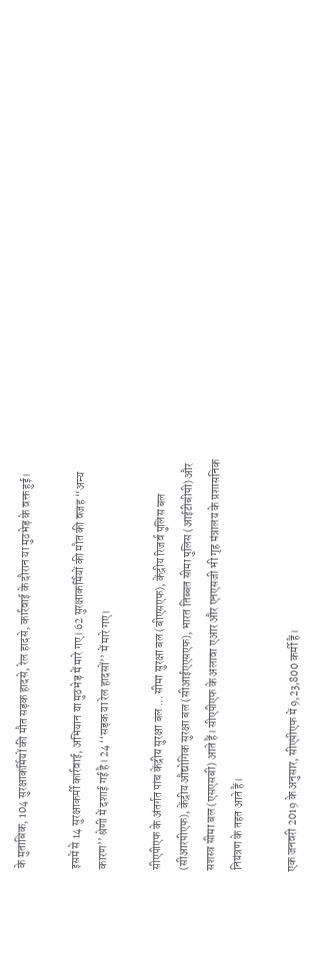के मुताबिक, 104 सुरक्षाकर्मियों की मौत सड़क हादसे, रेल हादसे, कार्रवाई के दौरान या मुठभेड़ के वक्त हुई।

इसमें से 14 सुरक्षाकर्मी कार्रवाई, अभियान या मुठभेड़ में मारे गए। 62 सुरक्षाकर्मियों की मौत की वजह ‘‘अन्य कारण’’ श्रेणी में दशाई गई है। 24 ‘‘सड़क या रेल हादसों’’ में मारे गए।

सीएपीएफ के अंतर्गत पांच केंद्रीय सुरक्षा बल ... सीमा सुरक्षा बल (बीएसएफ), केंद्रीय रिजर्व पुलिस बल (सीआरपीएफ), केंद्रीय औद्योगिक सुरक्षा बल (सीआईएएसएफ), भारत तिब्बत सीमा पुलिस (आईटीबीपी) और सशस्त्र सीमा बल (एसएसबी) आते हैं। सीएपीएफ के अलावा एआर और एनएसजी भी गृह मंत्रालय के प्रशासनिक नियंत्रण के तहत आते हैं।

एक जनवरी 2019 के अनुसार, सीएपीएफ में 9,23,800 कर्मी हैं।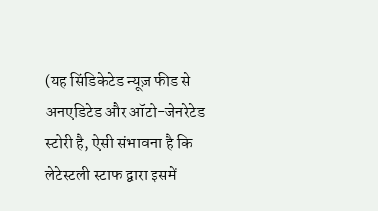(यह सिंडिकेटेड न्यूज़ फीड से अनएडिटेड और ऑटो-जेनरेटेड स्टोरी है, ऐसी संभावना है कि लेटेस्टली स्टाफ द्वारा इसमें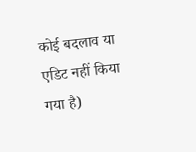कोई बदलाव या एडिट नहीं किया गया है)